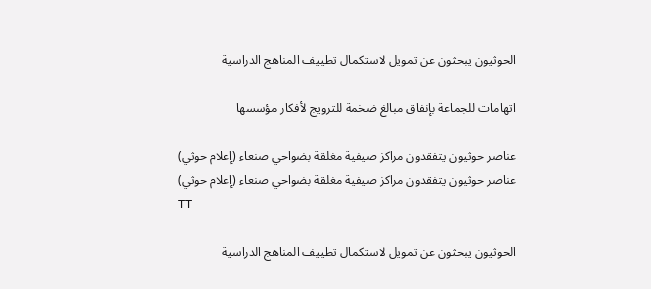الحوثيون يبحثون عن تمويل لاستكمال تطييف المناهج الدراسية

اتهامات للجماعة بإنفاق مبالغ ضخمة للترويج لأفكار مؤسسها

عناصر حوثيون يتفقدون مراكز صيفية مغلقة بضواحي صنعاء (إعلام حوثي)
عناصر حوثيون يتفقدون مراكز صيفية مغلقة بضواحي صنعاء (إعلام حوثي)
TT

الحوثيون يبحثون عن تمويل لاستكمال تطييف المناهج الدراسية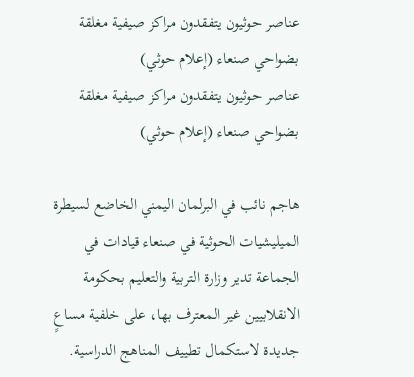عناصر حوثيون يتفقدون مراكز صيفية مغلقة بضواحي صنعاء (إعلام حوثي)
عناصر حوثيون يتفقدون مراكز صيفية مغلقة بضواحي صنعاء (إعلام حوثي)

هاجم نائب في البرلمان اليمني الخاضع لسيطرة الميليشيات الحوثية في صنعاء قيادات في الجماعة تدير وزارة التربية والتعليم بحكومة الانقلابيين غير المعترف بها، على خلفية مساعٍ جديدة لاستكمال تطييف المناهج الدراسية.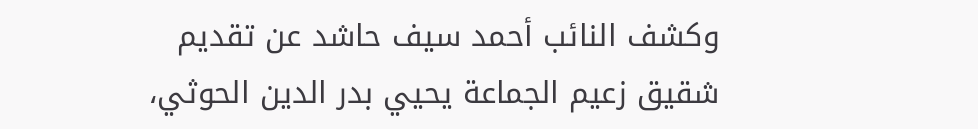وكشف النائب أحمد سيف حاشد عن تقديم شقيق زعيم الجماعة يحيي بدر الدين الحوثي،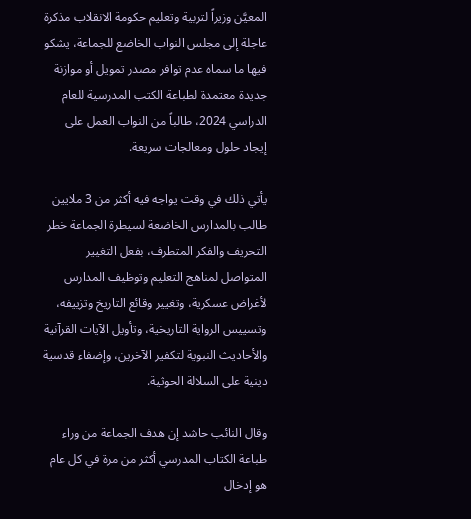المعيَّن وزيراً لتربية وتعليم حكومة الانقلاب مذكرة عاجلة إلى مجلس النواب الخاضع للجماعة، يشكو فيها ما سماه عدم توافر مصدر تمويل أو موازنة جديدة معتمدة لطباعة الكتب المدرسية للعام الدراسي 2024، طالباً من النواب العمل على إيجاد حلول ومعالجات سريعة.

يأتي ذلك في وقت يواجه فيه أكثر من 3 ملايين طالب بالمدارس الخاضعة لسيطرة الجماعة خطر التحريف والفكر المتطرف، بفعل التغيير المتواصل لمناهج التعليم وتوظيف المدارس لأغراض عسكرية، وتغيير وقائع التاريخ وتزييفه، وتسييس الرواية التاريخية، وتأويل الآيات القرآنية والأحاديث النبوية لتكفير الآخرين، وإضفاء قدسية دينية على السلالة الحوثية.

وقال النائب حاشد إن هدف الجماعة من وراء طباعة الكتاب المدرسي أكثر من مرة في كل عام هو إدخال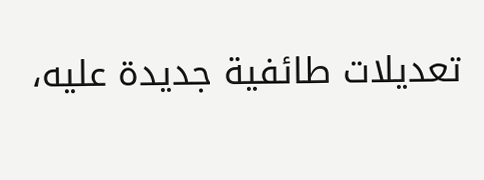تعديلات طائفية جديدة عليه،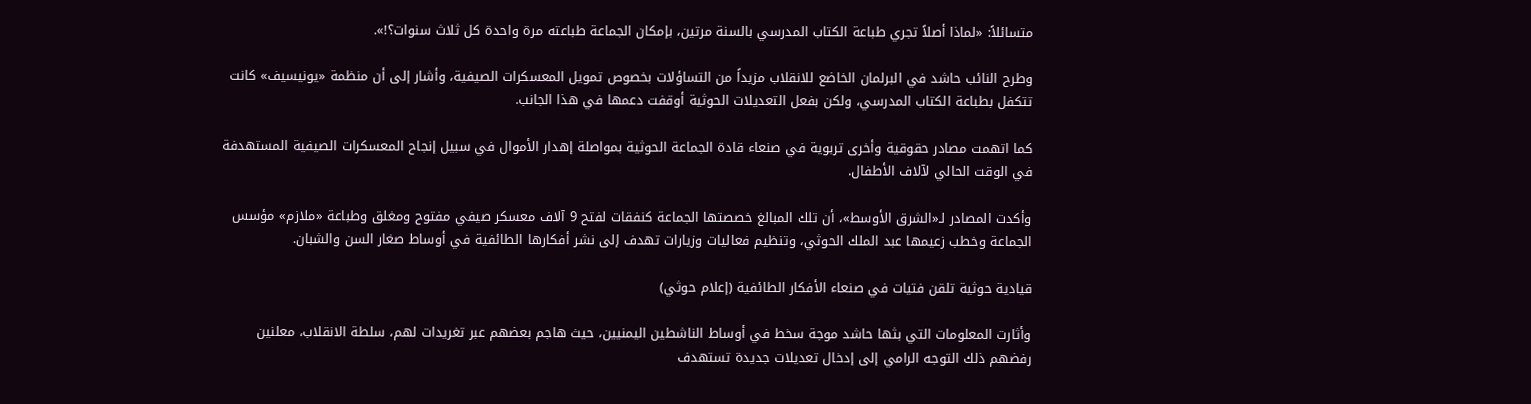متسائلاً: «لماذا أصلاً تجري طباعة الكتاب المدرسي بالسنة مرتين، بإمكان الجماعة طباعته مرة واحدة كل ثلاث سنوات؟!».

وطرح النائب حاشد في البرلمان الخاضع للانقلاب مزيداً من التساؤلات بخصوص تمويل المعسكرات الصيفية، وأشار إلى أن منظمة «يونيسيف» كانت تتكفل بطباعة الكتاب المدرسي، ولكن بفعل التعديلات الحوثية أوقفت دعمها في هذا الجانب.

كما اتهمت مصادر حقوقية وأخرى تربوية في صنعاء قادة الجماعة الحوثية بمواصلة إهدار الأموال في سبيل إنجاح المعسكرات الصيفية المستهدفة في الوقت الحالي لآلاف الأطفال.

وأكدت المصادر لـ«الشرق الأوسط»، أن تلك المبالغ خصصتها الجماعة كنفقات لفتح 9 آلاف معسكر صيفي مفتوح ومغلق وطباعة «ملازم» مؤسس الجماعة وخطب زعيمها عبد الملك الحوثي، وتنظيم فعاليات وزيارات تهدف إلى نشر أفكارها الطائفية في أوساط صغار السن والشبان.

قيادية حوثية تلقن فتيات في صنعاء الأفكار الطائفية (إعلام حوثي)

وأثارت المعلومات التي بثها حاشد موجة سخط في أوساط الناشطين اليمنيين، حيث هاجم بعضهم عبر تغريدات لهم، سلطة الانقلاب، معلنين رفضهم ذلك التوجه الرامي إلى إدخال تعديلات جديدة تستهدف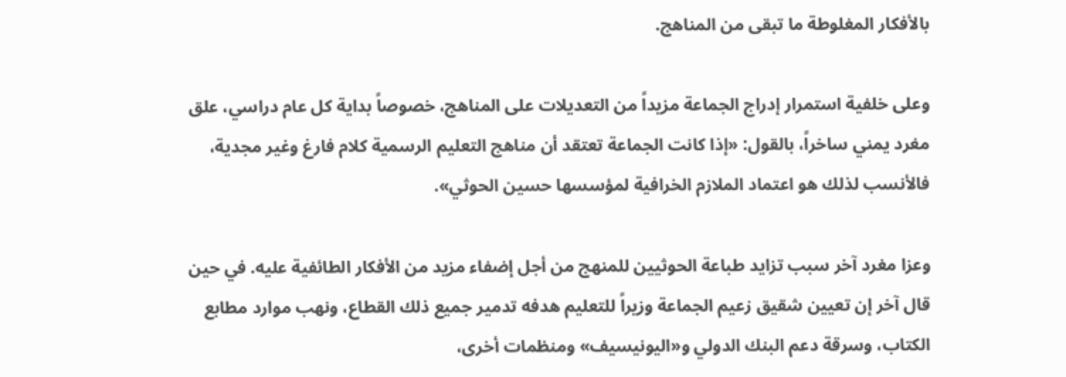بالأفكار المغلوطة ما تبقى من المناهج.

وعلى خلفية استمرار إدراج الجماعة مزيداً من التعديلات على المناهج، خصوصاً بداية كل عام دراسي، علق مغرد يمني ساخراً، بالقول: «إذا كانت الجماعة تعتقد أن مناهج التعليم الرسمية كلام فارغ وغير مجدية، فالأنسب لذلك هو اعتماد الملازم الخرافية لمؤسسها حسين الحوثي».

وعزا مغرد آخر سبب تزايد طباعة الحوثيين للمنهج من أجل إضفاء مزيد من الأفكار الطائفية عليه. في حين قال آخر إن تعيين شقيق زعيم الجماعة وزيراً للتعليم هدفه تدمير جميع ذلك القطاع، ونهب موارد مطابع الكتاب، وسرقة دعم البنك الدولي و«اليونيسيف» ومنظمات أخرى،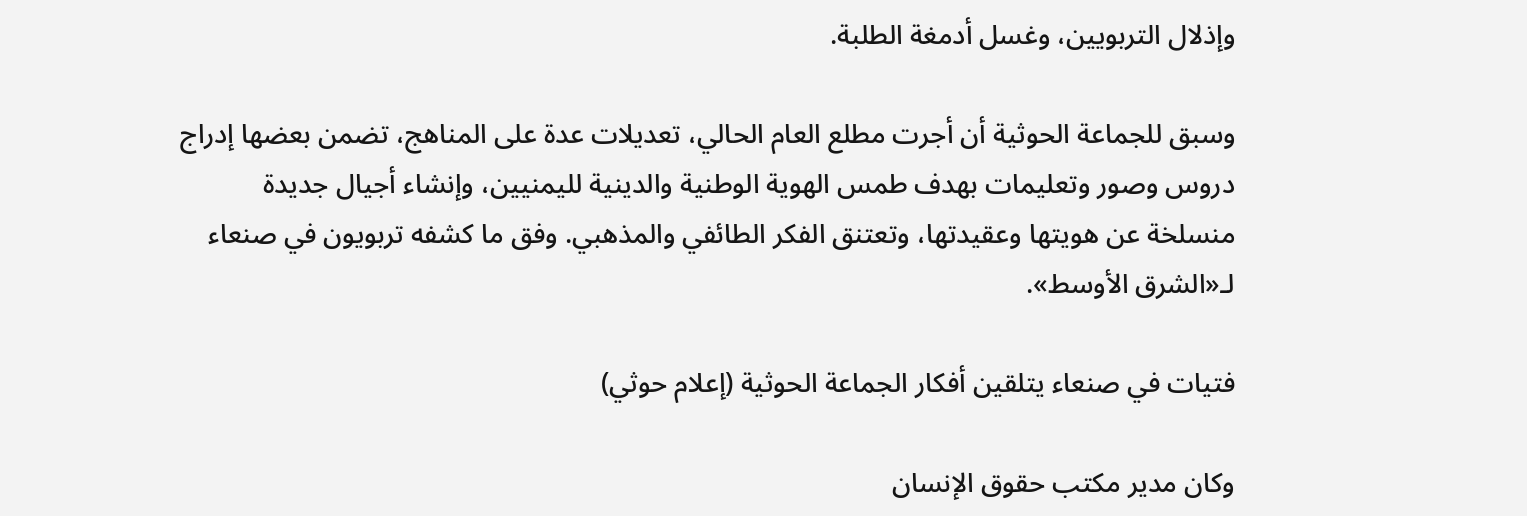وإذلال التربويين، وغسل أدمغة الطلبة.

وسبق للجماعة الحوثية أن أجرت مطلع العام الحالي، تعديلات عدة على المناهج، تضمن بعضها إدراج دروس وصور وتعليمات بهدف طمس الهوية الوطنية والدينية لليمنيين، وإنشاء أجيال جديدة منسلخة عن هويتها وعقيدتها، وتعتنق الفكر الطائفي والمذهبي. وفق ما كشفه تربويون في صنعاء لـ«الشرق الأوسط».

فتيات في صنعاء يتلقين أفكار الجماعة الحوثية (إعلام حوثي)

وكان مدير مكتب حقوق الإنسان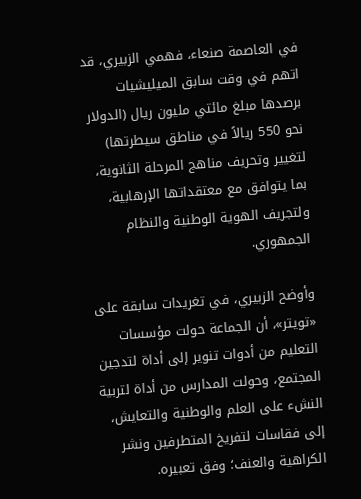في العاصمة صنعاء، فهمي الزبيري، قد اتهم في وقت سابق الميليشيات برصدها مبلغ مائتي مليون ريال (الدولار نحو 550 ريالاً في مناطق سيطرتها) لتغيير وتحريف مناهج المرحلة الثانوية، بما يتوافق مع معتقداتها الإرهابية، ولتجريف الهوية الوطنية والنظام الجمهوري.

وأوضح الزبيري، في تغريدات سابقة على «تويتر»، أن الجماعة حولت مؤسسات التعليم من أدوات تنوير إلى أداة لتدجين المجتمع، وحولت المدارس من أداة لتربية النشء على العلم والوطنية والتعايش، إلى فقاسات لتفريخ المتطرفين ونشر الكراهية والعنف؛ وفق تعبيره.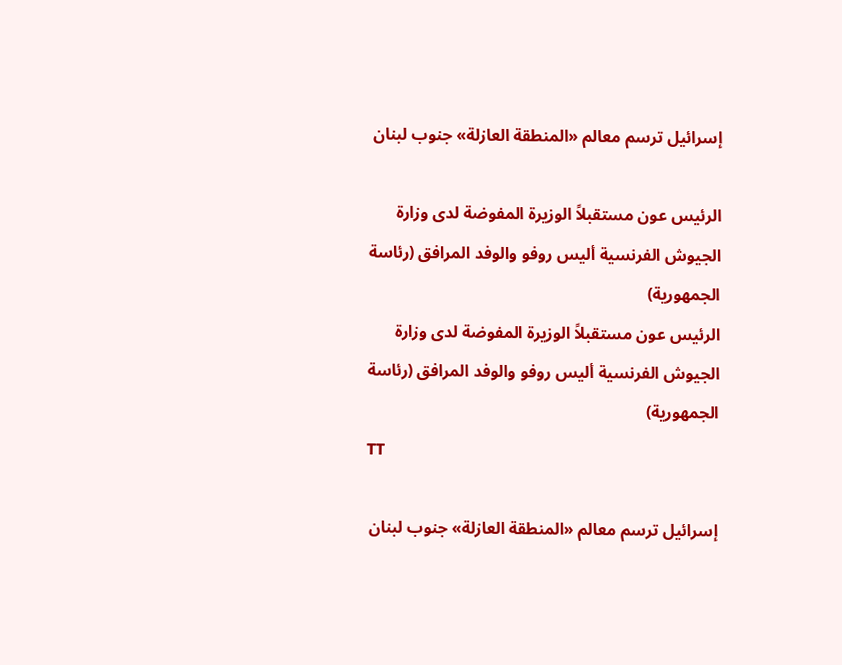إسرائيل ترسم معالم «المنطقة العازلة» جنوب لبنان

الرئيس عون مستقبلاً الوزيرة المفوضة لدى وزارة الجيوش الفرنسية أليس روفو والوفد المرافق (رئاسة الجمهورية)
الرئيس عون مستقبلاً الوزيرة المفوضة لدى وزارة الجيوش الفرنسية أليس روفو والوفد المرافق (رئاسة الجمهورية)
TT

إسرائيل ترسم معالم «المنطقة العازلة» جنوب لبنان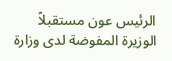الرئيس عون مستقبلاً الوزيرة المفوضة لدى وزارة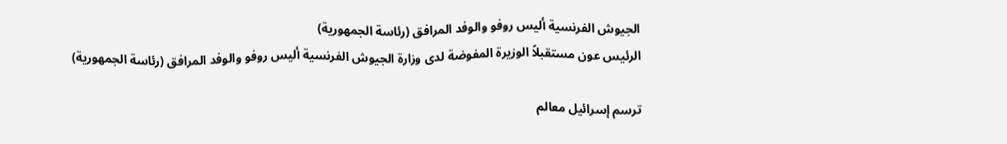الجيوش الفرنسية أليس روفو والوفد المرافق (رئاسة الجمهورية)
الرئيس عون مستقبلاً الوزيرة المفوضة لدى وزارة الجيوش الفرنسية أليس روفو والوفد المرافق (رئاسة الجمهورية)

ترسم إسرائيل معالم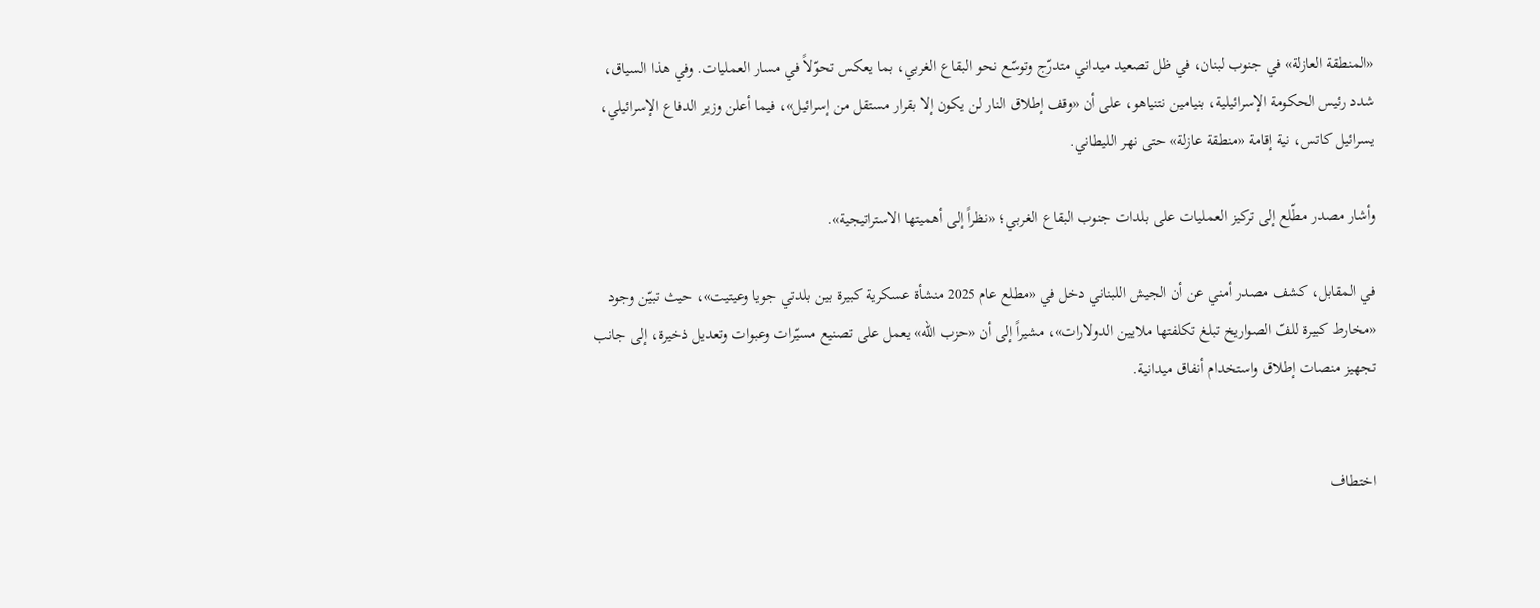«المنطقة العازلة» في جنوب لبنان، في ظل تصعيد ميداني متدرّج وتوسّع نحو البقاع الغربي، بما يعكس تحوّلاً في مسار العمليات. وفي هذا السياق، شدد رئيس الحكومة الإسرائيلية، بنيامين نتنياهو، على أن «وقف إطلاق النار لن يكون إلا بقرار مستقل من إسرائيل»، فيما أعلن وزير الدفاع الإسرائيلي، يسرائيل كاتس، نية إقامة «منطقة عازلة» حتى نهر الليطاني.

وأشار مصدر مطّلع إلى تركيز العمليات على بلدات جنوب البقاع الغربي؛ «نظراً إلى أهميتها الاستراتيجية».

في المقابل، كشف مصدر أمني عن أن الجيش اللبناني دخل في «مطلع عام 2025 منشأة عسكرية كبيرة بين بلدتي جويا وعيتيت»، حيث تبيّن وجود «مخارط كبيرة للفّ الصواريخ تبلغ تكلفتها ملايين الدولارات»، مشيراً إلى أن «حزب الله» يعمل على تصنيع مسيّرات وعبوات وتعديل ذخيرة، إلى جانب تجهيز منصات إطلاق واستخدام أنفاق ميدانية.


اختطاف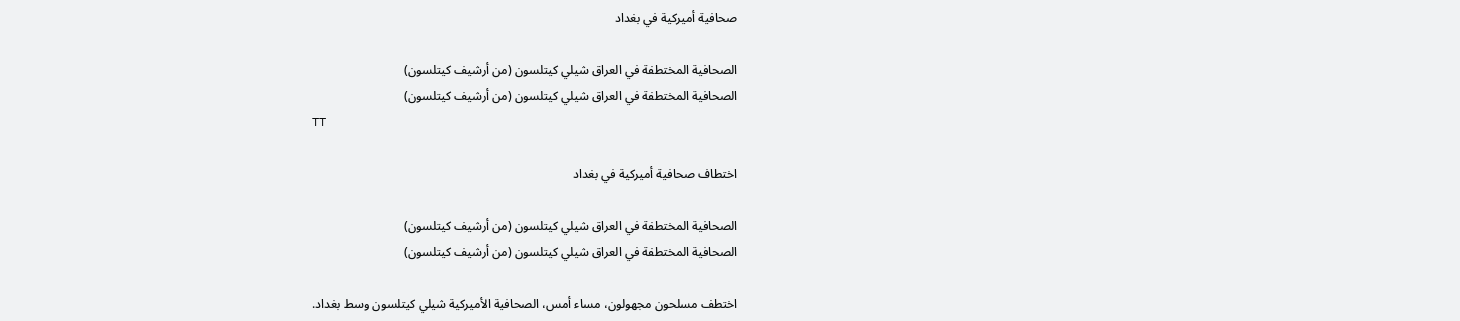صحافية أميركية في بغداد

الصحافية المختطفة في العراق شيلي كيتلسون (من أرشيف كيتلسون)
الصحافية المختطفة في العراق شيلي كيتلسون (من أرشيف كيتلسون)
TT

اختطاف صحافية أميركية في بغداد

الصحافية المختطفة في العراق شيلي كيتلسون (من أرشيف كيتلسون)
الصحافية المختطفة في العراق شيلي كيتلسون (من أرشيف كيتلسون)

اختطف مسلحون مجهولون، مساء أمس، الصحافية الأميركية شيلي كيتلسون وسط بغداد.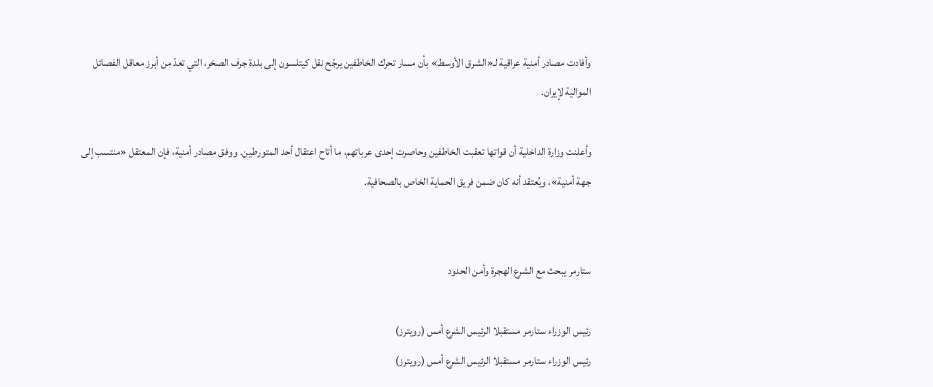وأفادت مصادر أمنية عراقية لـ«الشرق الأوسط» بأن مسار تحرك الخاطفين يرجّح نقل كيتلسون إلى بلدة جرف الصخر، التي تعدّ من أبرز معاقل الفصائل الموالية لإيران.

وأعلنت وزارة الداخلية أن قواتها تعقبت الخاطفين وحاصرت إحدى عرباتهم، ما أتاح اعتقال أحد المتورطين. ووفق مصادر أمنية، فإن المعتقل «منتسب إلى جهة أمنية»، ويُعتقد أنه كان ضمن فريق الحماية الخاص بالصحافية.


ستارمر يبحث مع الشرع الهجرة وأمن الحدود

رئيس الوزراء ستارمر مستقبلا الرئيس الشرع أمس (رويترز)
رئيس الوزراء ستارمر مستقبلا الرئيس الشرع أمس (رويترز)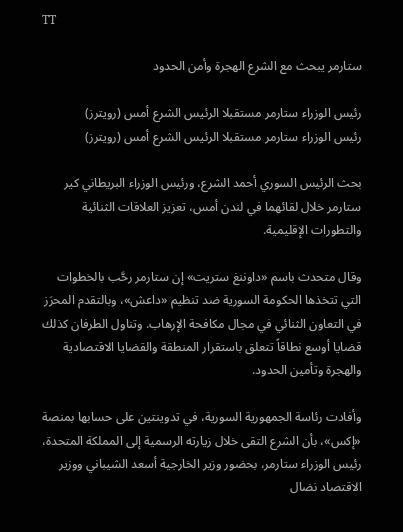TT

ستارمر يبحث مع الشرع الهجرة وأمن الحدود

رئيس الوزراء ستارمر مستقبلا الرئيس الشرع أمس (رويترز)
رئيس الوزراء ستارمر مستقبلا الرئيس الشرع أمس (رويترز)

بحث الرئيس السوري أحمد الشرع، ورئيس الوزراء البريطاني كير ستارمر خلال لقائهما في لندن أمس، تعزيز العلاقات الثنائية والتطورات الإقليمية.

وقال ‌متحدث باسم ‌«داوننغ ستريت» إن ستارمر رحَّب بالخطوات التي تتخذها الحكومة ‌السورية ضد تنظيم «داعش»، وبالتقدم المحرَز في التعاون الثنائي في مجال مكافحة الإرهاب. وتناول الطرفان كذلك قضايا أوسع نطاقاً تتعلق باستقرار المنطقة والقضايا الاقتصادية والهجرة وتأمين الحدود.

وأفادت رئاسة الجمهورية السورية، في تدوينتين على حسابها بمنصة «إكس»، بأن الشرع التقى خلال زيارته الرسمية إلى المملكة المتحدة، رئيس الوزراء ستارمر، بحضور وزير الخارجية أسعد الشيباني ووزير الاقتصاد نضال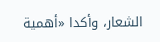الشعار، وأكدا «أهمية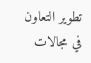تطوير التعاون في مجالات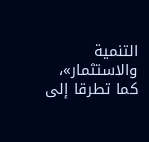التنمية والاستثمار»، كما تطرقا إلى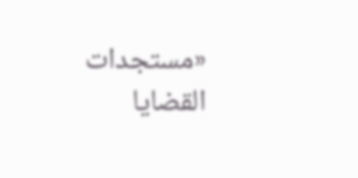«مستجدات القضايا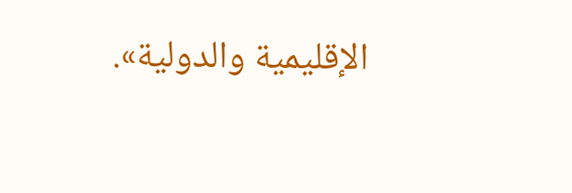الإقليمية والدولية».